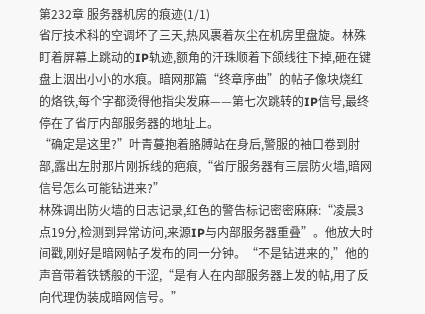第232章 服务器机房的痕迹(1/1)
省厅技术科的空调坏了三天,热风裹着灰尘在机房里盘旋。林殊盯着屏幕上跳动的IP轨迹,额角的汗珠顺着下颌线往下掉,砸在键盘上洇出小小的水痕。暗网那篇“终章序曲”的帖子像块烧红的烙铁,每个字都烫得他指尖发麻——第七次跳转的IP信号,最终停在了省厅内部服务器的地址上。
“确定是这里?”叶青蔓抱着胳膊站在身后,警服的袖口卷到肘部,露出左肘那片刚拆线的疤痕,“省厅服务器有三层防火墙,暗网信号怎么可能钻进来?”
林殊调出防火墙的日志记录,红色的警告标记密密麻麻:“凌晨3点19分,检测到异常访问,来源IP与内部服务器重叠”。他放大时间戳,刚好是暗网帖子发布的同一分钟。“不是钻进来的,”他的声音带着铁锈般的干涩,“是有人在内部服务器上发的帖,用了反向代理伪装成暗网信号。”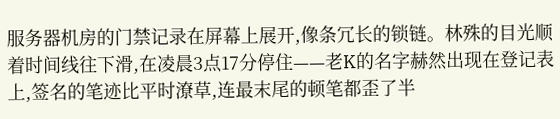服务器机房的门禁记录在屏幕上展开,像条冗长的锁链。林殊的目光顺着时间线往下滑,在凌晨3点17分停住——老K的名字赫然出现在登记表上,签名的笔迹比平时潦草,连最末尾的顿笔都歪了半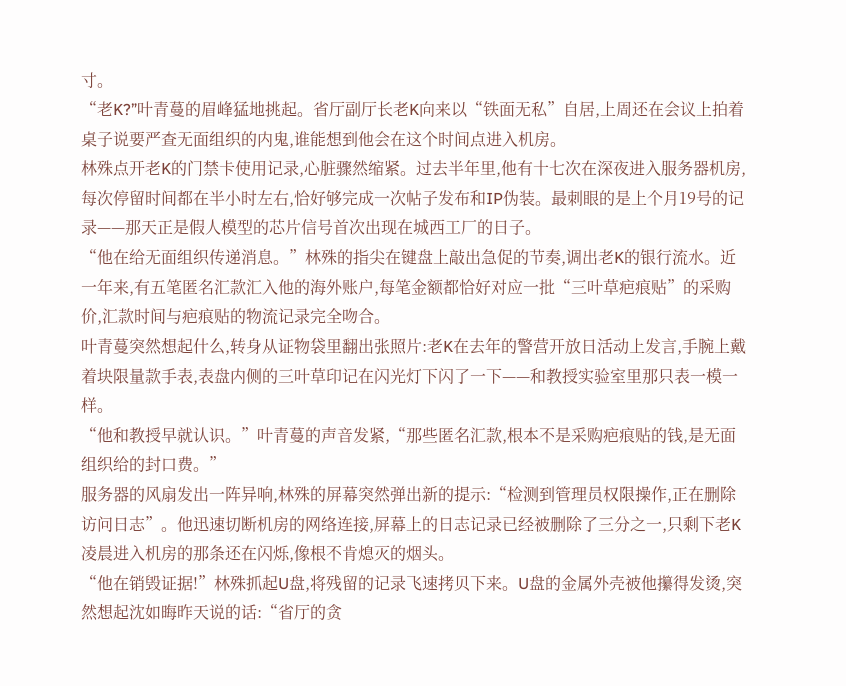寸。
“老K?”叶青蔓的眉峰猛地挑起。省厅副厅长老K向来以“铁面无私”自居,上周还在会议上拍着桌子说要严查无面组织的内鬼,谁能想到他会在这个时间点进入机房。
林殊点开老K的门禁卡使用记录,心脏骤然缩紧。过去半年里,他有十七次在深夜进入服务器机房,每次停留时间都在半小时左右,恰好够完成一次帖子发布和IP伪装。最刺眼的是上个月19号的记录——那天正是假人模型的芯片信号首次出现在城西工厂的日子。
“他在给无面组织传递消息。”林殊的指尖在键盘上敲出急促的节奏,调出老K的银行流水。近一年来,有五笔匿名汇款汇入他的海外账户,每笔金额都恰好对应一批“三叶草疤痕贴”的采购价,汇款时间与疤痕贴的物流记录完全吻合。
叶青蔓突然想起什么,转身从证物袋里翻出张照片:老K在去年的警营开放日活动上发言,手腕上戴着块限量款手表,表盘内侧的三叶草印记在闪光灯下闪了一下——和教授实验室里那只表一模一样。
“他和教授早就认识。”叶青蔓的声音发紧,“那些匿名汇款,根本不是采购疤痕贴的钱,是无面组织给的封口费。”
服务器的风扇发出一阵异响,林殊的屏幕突然弹出新的提示:“检测到管理员权限操作,正在删除访问日志”。他迅速切断机房的网络连接,屏幕上的日志记录已经被删除了三分之一,只剩下老K凌晨进入机房的那条还在闪烁,像根不肯熄灭的烟头。
“他在销毁证据!”林殊抓起U盘,将残留的记录飞速拷贝下来。U盘的金属外壳被他攥得发烫,突然想起沈如晦昨天说的话:“省厅的贪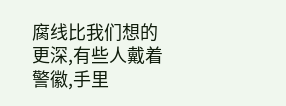腐线比我们想的更深,有些人戴着警徽,手里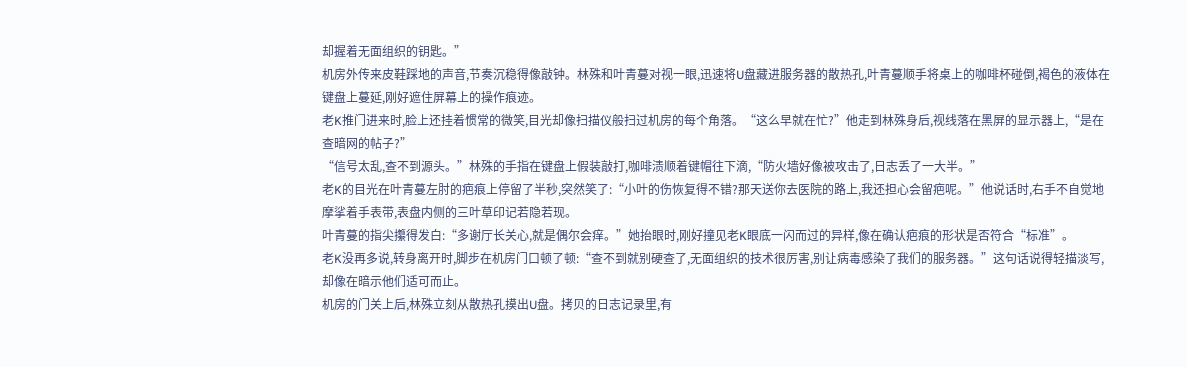却握着无面组织的钥匙。”
机房外传来皮鞋踩地的声音,节奏沉稳得像敲钟。林殊和叶青蔓对视一眼,迅速将U盘藏进服务器的散热孔,叶青蔓顺手将桌上的咖啡杯碰倒,褐色的液体在键盘上蔓延,刚好遮住屏幕上的操作痕迹。
老K推门进来时,脸上还挂着惯常的微笑,目光却像扫描仪般扫过机房的每个角落。“这么早就在忙?”他走到林殊身后,视线落在黑屏的显示器上,“是在查暗网的帖子?”
“信号太乱,查不到源头。”林殊的手指在键盘上假装敲打,咖啡渍顺着键帽往下滴,“防火墙好像被攻击了,日志丢了一大半。”
老K的目光在叶青蔓左肘的疤痕上停留了半秒,突然笑了:“小叶的伤恢复得不错?那天送你去医院的路上,我还担心会留疤呢。”他说话时,右手不自觉地摩挲着手表带,表盘内侧的三叶草印记若隐若现。
叶青蔓的指尖攥得发白:“多谢厅长关心,就是偶尔会痒。”她抬眼时,刚好撞见老K眼底一闪而过的异样,像在确认疤痕的形状是否符合“标准”。
老K没再多说,转身离开时,脚步在机房门口顿了顿:“查不到就别硬查了,无面组织的技术很厉害,别让病毒感染了我们的服务器。”这句话说得轻描淡写,却像在暗示他们适可而止。
机房的门关上后,林殊立刻从散热孔摸出U盘。拷贝的日志记录里,有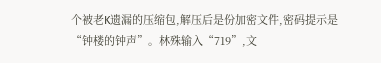个被老K遗漏的压缩包,解压后是份加密文件,密码提示是“钟楼的钟声”。林殊输入“719”,文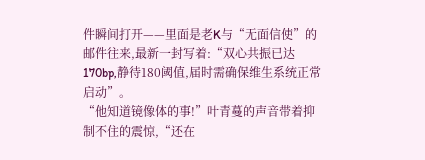件瞬间打开——里面是老K与“无面信使”的邮件往来,最新一封写着:“双心共振已达170bp,静待180阈值,届时需确保维生系统正常启动”。
“他知道镜像体的事!”叶青蔓的声音带着抑制不住的震惊,“还在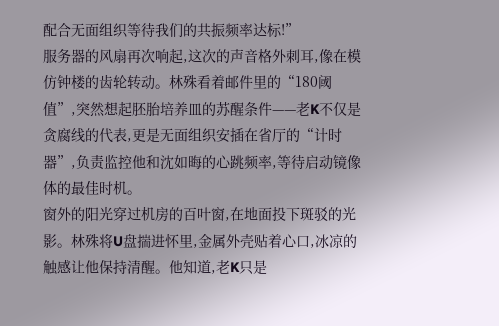配合无面组织等待我们的共振频率达标!”
服务器的风扇再次响起,这次的声音格外刺耳,像在模仿钟楼的齿轮转动。林殊看着邮件里的“180阈值”,突然想起胚胎培养皿的苏醒条件——老K不仅是贪腐线的代表,更是无面组织安插在省厅的“计时器”,负责监控他和沈如晦的心跳频率,等待启动镜像体的最佳时机。
窗外的阳光穿过机房的百叶窗,在地面投下斑驳的光影。林殊将U盘揣进怀里,金属外壳贴着心口,冰凉的触感让他保持清醒。他知道,老K只是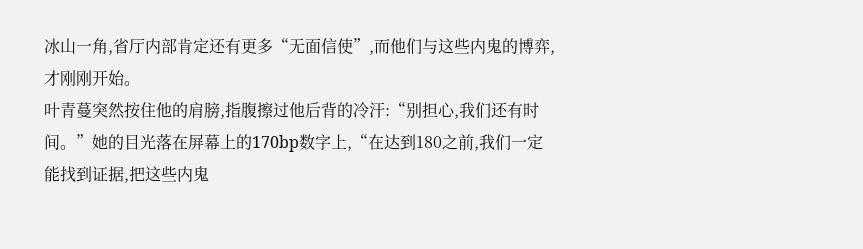冰山一角,省厅内部肯定还有更多“无面信使”,而他们与这些内鬼的博弈,才刚刚开始。
叶青蔓突然按住他的肩膀,指腹擦过他后背的冷汗:“别担心,我们还有时间。”她的目光落在屏幕上的170bp数字上,“在达到180之前,我们一定能找到证据,把这些内鬼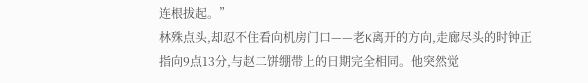连根拔起。”
林殊点头,却忍不住看向机房门口——老K离开的方向,走廊尽头的时钟正指向9点13分,与赵二饼绷带上的日期完全相同。他突然觉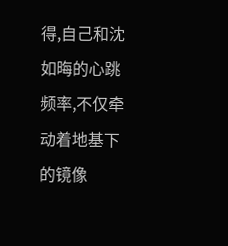得,自己和沈如晦的心跳频率,不仅牵动着地基下的镜像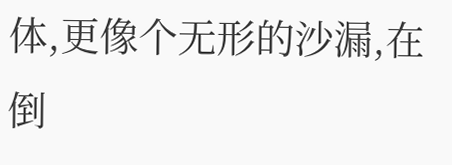体,更像个无形的沙漏,在倒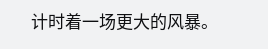计时着一场更大的风暴。